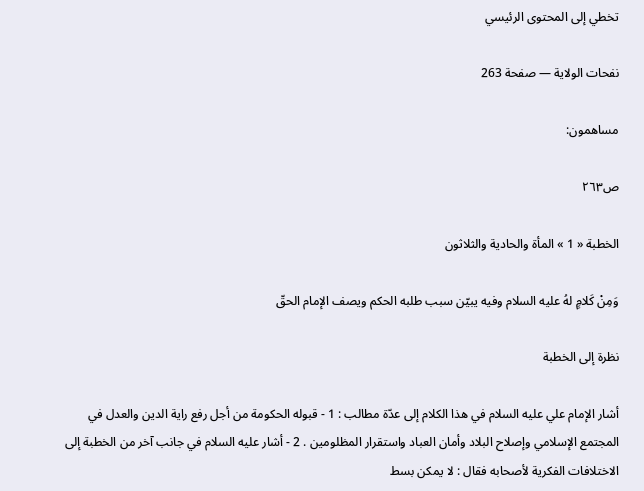تخطي إلى المحتوى الرئيسي

نفحات الولاية — صفحة 263

مساهمون:

ص٢٦٣

الخطبة « 1 » المأة والحادية والثلاثون

وَمِنْ كَلامٍ لهُ عليه السلام وفيه يبيّن سبب طلبه الحكم ويصف الإمام الحقّ

نظرة إلى الخطبة

أشار الإمام علي عليه السلام في هذا الكلام إلى عدّة مطالب : 1 - قبوله الحكومة من أجل رفع راية الدين والعدل في المجتمع الإسلامي وإصلاح البلاد وأمان العباد واستقرار المظلومين . 2 - أشار عليه السلام في جانب آخر من الخطبة إلى الاختلافات الفكرية لأصحابه فقال : لا يمكن بسط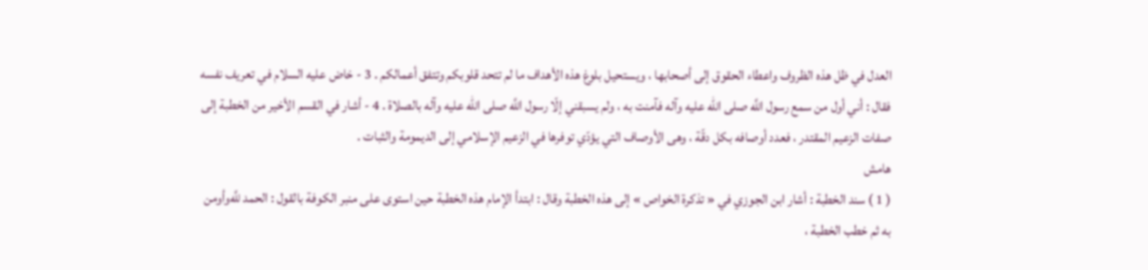العدل في ظل هذه الظروف واعطاء الحقوق إلى أصحابها ، ويستحيل بلوغ هذه الأهداف ما لم تتحد قلوبكم وتتفق أعمالكم . 3 - خاض عليه السلام في تعريف نفسه فقال : أني أول من سمع رسول اللَّه صلى الله عليه وآله فآمنت به ، ولم يسبقني إلّا رسول اللَّه صلى الله عليه وآله بالصلاة . 4 - أشار في القسم الأخير من الخطبة إلى صفات الزعيم المقتدر ، فعدد أوصافه بكل دقّة ، وهى الأوصاف التي يؤدّي توفرها في الزعيم الإسلامي إلى الديمومة والثبات .
هامش
( 1 ) سند الخطبة : أشار ابن الجوزي في « تذكرة الخواص » إلى هذه الخطبة وقال : ابتدأ الإمام هذه الخطبة حين استوى على منبر الكوفة بالقول : الحمد للَّه‌وأومن به ثم خطب الخطبة ،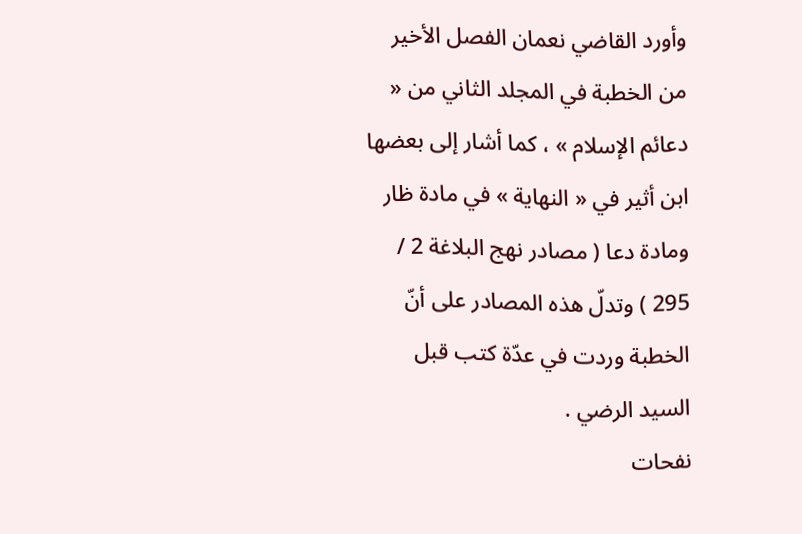وأورد القاضي نعمان الفصل الأخير من الخطبة في المجلد الثاني من « دعائم الإسلام » ، كما أشار إلى بعضها ابن أثير في « النهاية » في مادة ظار ومادة دعا ( مصادر نهج البلاغة 2 / 295 ) وتدلّ هذه المصادر على أنّ الخطبة وردت في عدّة كتب قبل السيد الرضي .
نفحات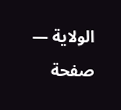الولاية — صفحة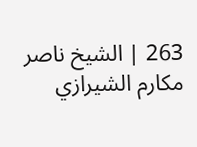263 | الشيخ ناصر مكارم الشيرازي